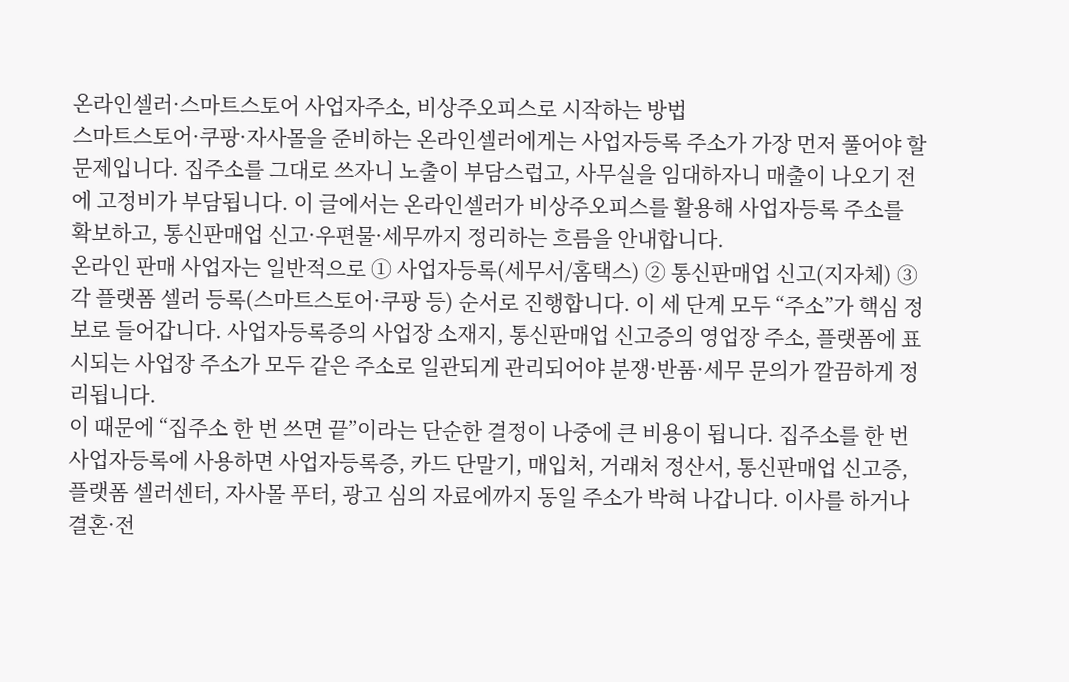온라인셀러·스마트스토어 사업자주소, 비상주오피스로 시작하는 방법
스마트스토어·쿠팡·자사몰을 준비하는 온라인셀러에게는 사업자등록 주소가 가장 먼저 풀어야 할 문제입니다. 집주소를 그대로 쓰자니 노출이 부담스럽고, 사무실을 임대하자니 매출이 나오기 전에 고정비가 부담됩니다. 이 글에서는 온라인셀러가 비상주오피스를 활용해 사업자등록 주소를 확보하고, 통신판매업 신고·우편물·세무까지 정리하는 흐름을 안내합니다.
온라인 판매 사업자는 일반적으로 ① 사업자등록(세무서/홈택스) ② 통신판매업 신고(지자체) ③ 각 플랫폼 셀러 등록(스마트스토어·쿠팡 등) 순서로 진행합니다. 이 세 단계 모두 “주소”가 핵심 정보로 들어갑니다. 사업자등록증의 사업장 소재지, 통신판매업 신고증의 영업장 주소, 플랫폼에 표시되는 사업장 주소가 모두 같은 주소로 일관되게 관리되어야 분쟁·반품·세무 문의가 깔끔하게 정리됩니다.
이 때문에 “집주소 한 번 쓰면 끝”이라는 단순한 결정이 나중에 큰 비용이 됩니다. 집주소를 한 번 사업자등록에 사용하면 사업자등록증, 카드 단말기, 매입처, 거래처 정산서, 통신판매업 신고증, 플랫폼 셀러센터, 자사몰 푸터, 광고 심의 자료에까지 동일 주소가 박혀 나갑니다. 이사를 하거나 결혼·전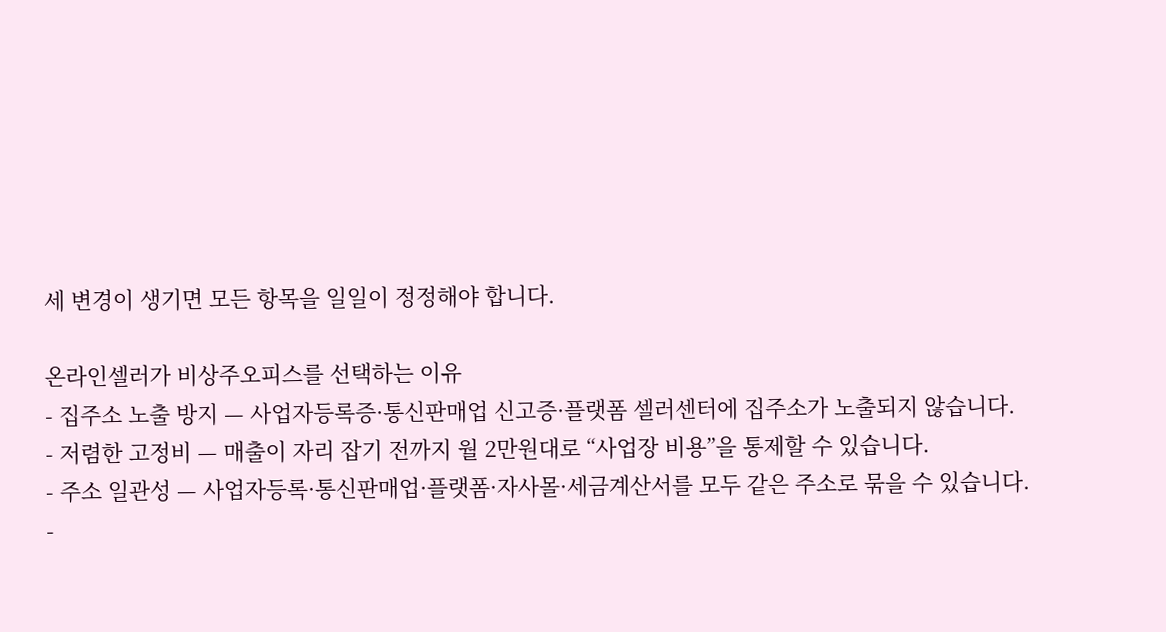세 변경이 생기면 모든 항목을 일일이 정정해야 합니다.

온라인셀러가 비상주오피스를 선택하는 이유
- 집주소 노출 방지 — 사업자등록증·통신판매업 신고증·플랫폼 셀러센터에 집주소가 노출되지 않습니다.
- 저렴한 고정비 — 매출이 자리 잡기 전까지 월 2만원대로 “사업장 비용”을 통제할 수 있습니다.
- 주소 일관성 — 사업자등록·통신판매업·플랫폼·자사몰·세금계산서를 모두 같은 주소로 묶을 수 있습니다.
-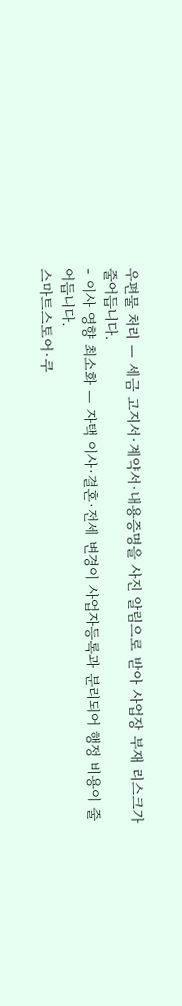우편물 처리 — 세금 고지서·계약서·내용증명을 사진 알림으로 받아 사업장 부재 리스크가 줄어듭니다.
- 이사 영향 최소화 — 자택 이사·결혼·전세 변경이 사업자등록과 분리되어 행정 비용이 줄어듭니다.
스마트스토어·쿠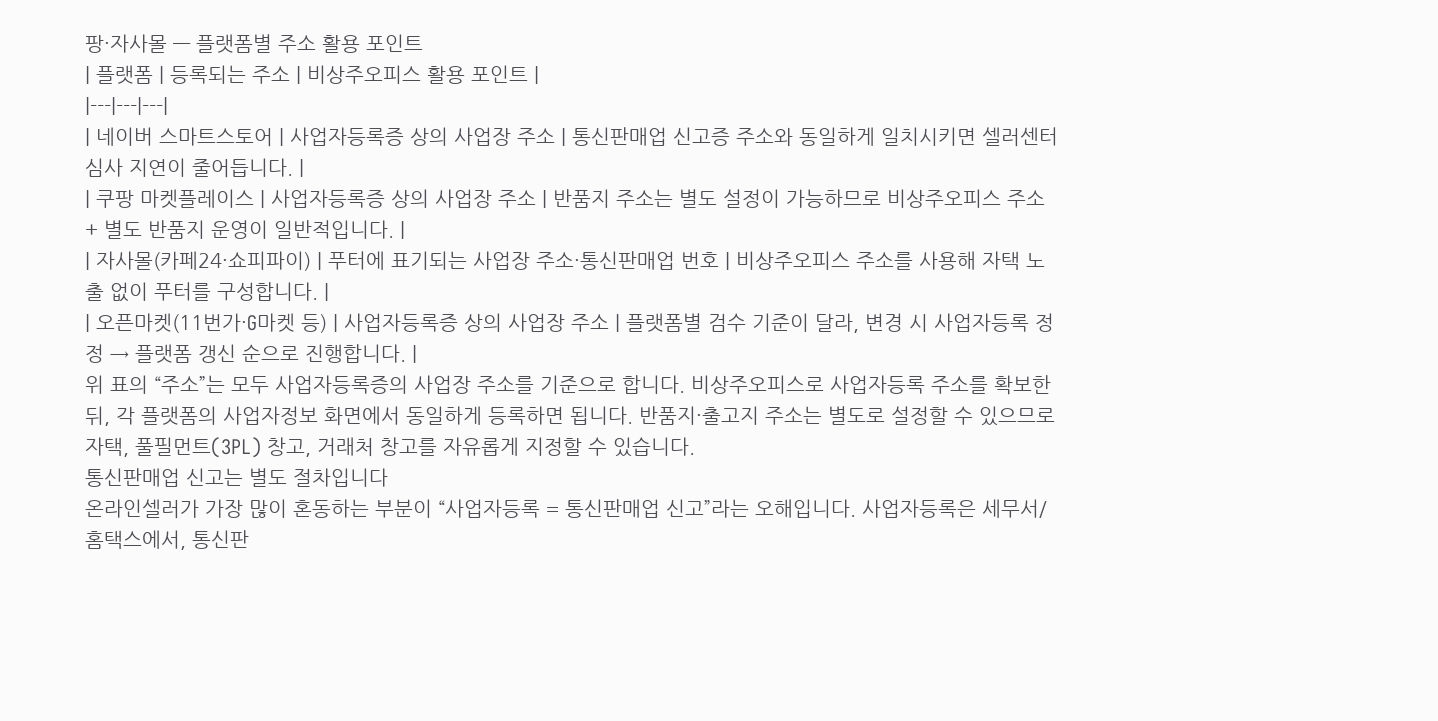팡·자사몰 — 플랫폼별 주소 활용 포인트
| 플랫폼 | 등록되는 주소 | 비상주오피스 활용 포인트 |
|---|---|---|
| 네이버 스마트스토어 | 사업자등록증 상의 사업장 주소 | 통신판매업 신고증 주소와 동일하게 일치시키면 셀러센터 심사 지연이 줄어듭니다. |
| 쿠팡 마켓플레이스 | 사업자등록증 상의 사업장 주소 | 반품지 주소는 별도 설정이 가능하므로 비상주오피스 주소 + 별도 반품지 운영이 일반적입니다. |
| 자사몰(카페24·쇼피파이) | 푸터에 표기되는 사업장 주소·통신판매업 번호 | 비상주오피스 주소를 사용해 자택 노출 없이 푸터를 구성합니다. |
| 오픈마켓(11번가·G마켓 등) | 사업자등록증 상의 사업장 주소 | 플랫폼별 검수 기준이 달라, 변경 시 사업자등록 정정 → 플랫폼 갱신 순으로 진행합니다. |
위 표의 “주소”는 모두 사업자등록증의 사업장 주소를 기준으로 합니다. 비상주오피스로 사업자등록 주소를 확보한 뒤, 각 플랫폼의 사업자정보 화면에서 동일하게 등록하면 됩니다. 반품지·출고지 주소는 별도로 설정할 수 있으므로 자택, 풀필먼트(3PL) 창고, 거래처 창고를 자유롭게 지정할 수 있습니다.
통신판매업 신고는 별도 절차입니다
온라인셀러가 가장 많이 혼동하는 부분이 “사업자등록 = 통신판매업 신고”라는 오해입니다. 사업자등록은 세무서/홈택스에서, 통신판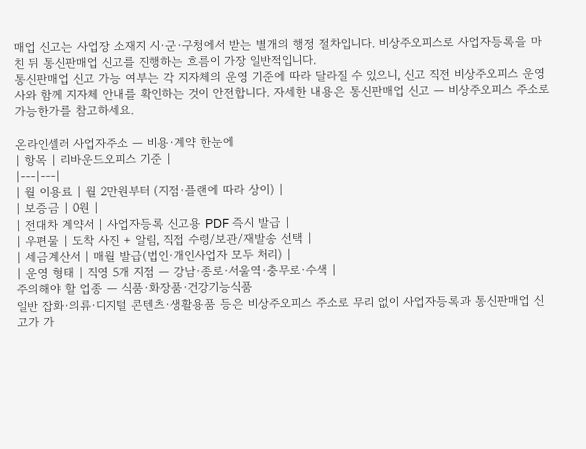매업 신고는 사업장 소재지 시·군·구청에서 받는 별개의 행정 절차입니다. 비상주오피스로 사업자등록을 마친 뒤 통신판매업 신고를 진행하는 흐름이 가장 일반적입니다.
통신판매업 신고 가능 여부는 각 지자체의 운영 기준에 따라 달라질 수 있으니, 신고 직전 비상주오피스 운영사와 함께 지자체 안내를 확인하는 것이 안전합니다. 자세한 내용은 통신판매업 신고 — 비상주오피스 주소로 가능한가를 참고하세요.

온라인셀러 사업자주소 — 비용·계약 한눈에
| 항목 | 리바운드오피스 기준 |
|---|---|
| 월 이용료 | 월 2만원부터 (지점·플랜에 따라 상이) |
| 보증금 | 0원 |
| 전대차 계약서 | 사업자등록 신고용 PDF 즉시 발급 |
| 우편물 | 도착 사진 + 알림, 직접 수령/보관/재발송 선택 |
| 세금계산서 | 매월 발급(법인·개인사업자 모두 처리) |
| 운영 형태 | 직영 5개 지점 — 강남·종로·서울역·충무로·수색 |
주의해야 할 업종 — 식품·화장품·건강기능식품
일반 잡화·의류·디지털 콘텐츠·생활용품 등은 비상주오피스 주소로 무리 없이 사업자등록과 통신판매업 신고가 가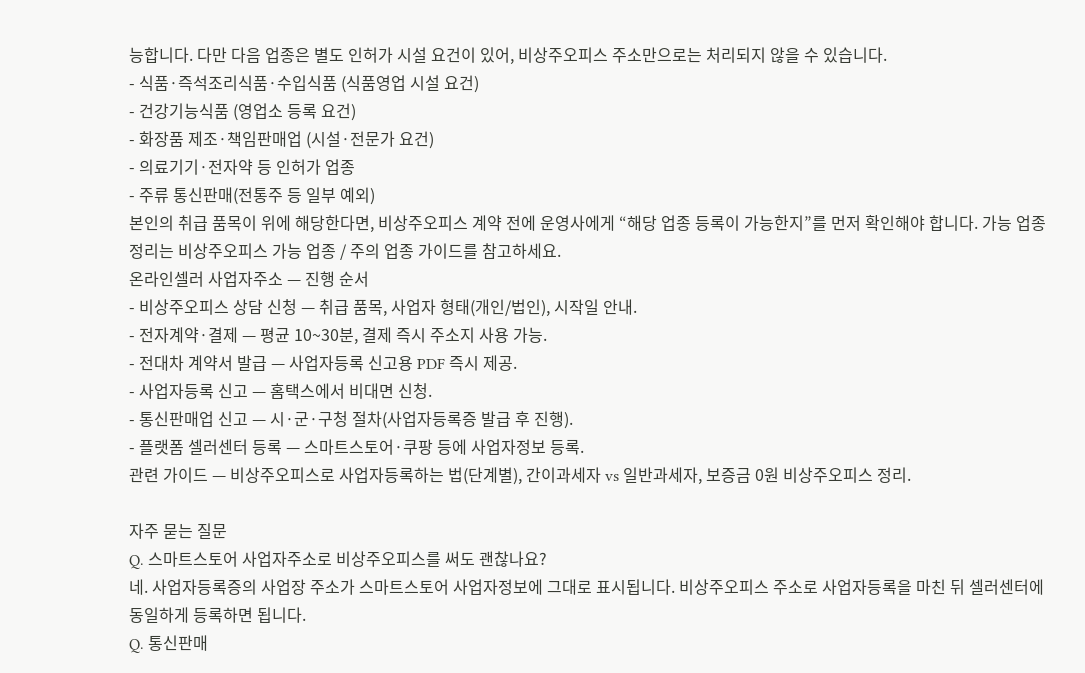능합니다. 다만 다음 업종은 별도 인허가 시설 요건이 있어, 비상주오피스 주소만으로는 처리되지 않을 수 있습니다.
- 식품·즉석조리식품·수입식품 (식품영업 시설 요건)
- 건강기능식품 (영업소 등록 요건)
- 화장품 제조·책임판매업 (시설·전문가 요건)
- 의료기기·전자약 등 인허가 업종
- 주류 통신판매(전통주 등 일부 예외)
본인의 취급 품목이 위에 해당한다면, 비상주오피스 계약 전에 운영사에게 “해당 업종 등록이 가능한지”를 먼저 확인해야 합니다. 가능 업종 정리는 비상주오피스 가능 업종 / 주의 업종 가이드를 참고하세요.
온라인셀러 사업자주소 — 진행 순서
- 비상주오피스 상담 신청 — 취급 품목, 사업자 형태(개인/법인), 시작일 안내.
- 전자계약·결제 — 평균 10~30분, 결제 즉시 주소지 사용 가능.
- 전대차 계약서 발급 — 사업자등록 신고용 PDF 즉시 제공.
- 사업자등록 신고 — 홈택스에서 비대면 신청.
- 통신판매업 신고 — 시·군·구청 절차(사업자등록증 발급 후 진행).
- 플랫폼 셀러센터 등록 — 스마트스토어·쿠팡 등에 사업자정보 등록.
관련 가이드 — 비상주오피스로 사업자등록하는 법(단계별), 간이과세자 vs 일반과세자, 보증금 0원 비상주오피스 정리.

자주 묻는 질문
Q. 스마트스토어 사업자주소로 비상주오피스를 써도 괜찮나요?
네. 사업자등록증의 사업장 주소가 스마트스토어 사업자정보에 그대로 표시됩니다. 비상주오피스 주소로 사업자등록을 마친 뒤 셀러센터에 동일하게 등록하면 됩니다.
Q. 통신판매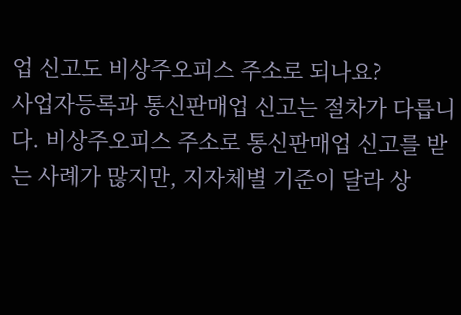업 신고도 비상주오피스 주소로 되나요?
사업자등록과 통신판매업 신고는 절차가 다릅니다. 비상주오피스 주소로 통신판매업 신고를 받는 사례가 많지만, 지자체별 기준이 달라 상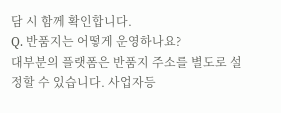담 시 함께 확인합니다.
Q. 반품지는 어떻게 운영하나요?
대부분의 플랫폼은 반품지 주소를 별도로 설정할 수 있습니다. 사업자등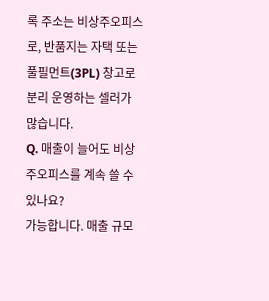록 주소는 비상주오피스로, 반품지는 자택 또는 풀필먼트(3PL) 창고로 분리 운영하는 셀러가 많습니다.
Q. 매출이 늘어도 비상주오피스를 계속 쓸 수 있나요?
가능합니다. 매출 규모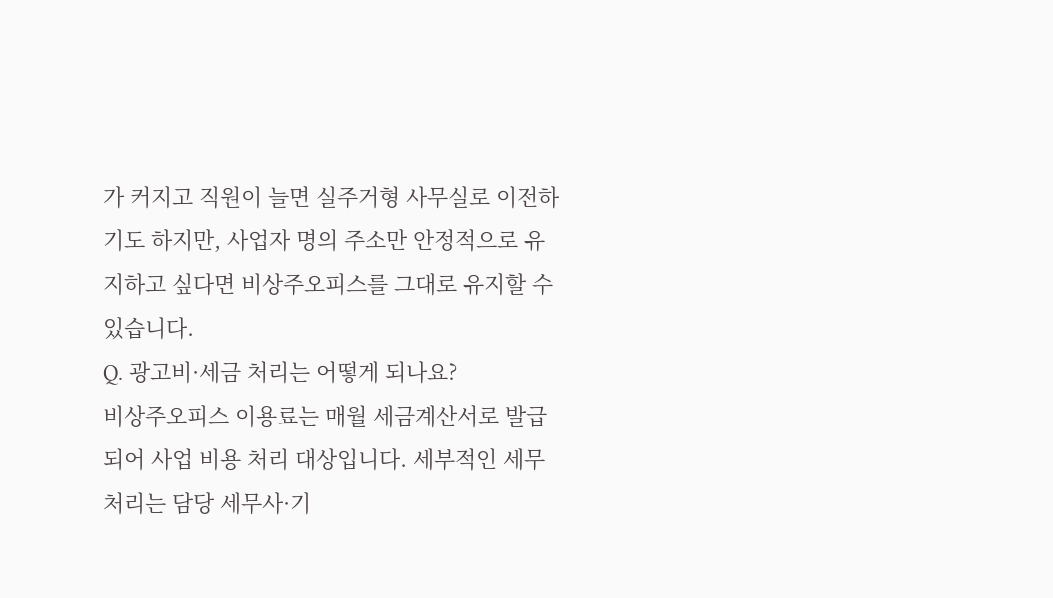가 커지고 직원이 늘면 실주거형 사무실로 이전하기도 하지만, 사업자 명의 주소만 안정적으로 유지하고 싶다면 비상주오피스를 그대로 유지할 수 있습니다.
Q. 광고비·세금 처리는 어떻게 되나요?
비상주오피스 이용료는 매월 세금계산서로 발급되어 사업 비용 처리 대상입니다. 세부적인 세무 처리는 담당 세무사·기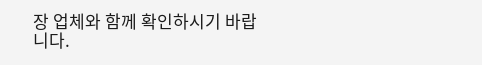장 업체와 함께 확인하시기 바랍니다.